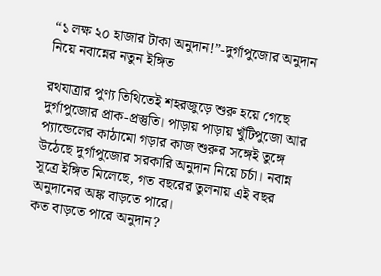“১ লক্ষ ২০ হাজার টাকা অনুদান!”-দুর্গাপুজোর অনুদান নিয়ে নবান্নের নতুন ইঙ্গিত

রথযাত্রার পুণ্য তিথিতেই শহরজুড়ে শুরু হয়ে গেছে দুর্গাপুজোর প্রাক-প্রস্তুতি। পাড়ায় পাড়ায় খুঁটিপুজো আর প্যান্ডেলের কাঠামো গড়ার কাজ শুরুর সঙ্গেই তুঙ্গে উঠেছে দুর্গাপুজোর সরকারি অনুদান নিয়ে চর্চা। নবান্ন সূত্রে ইঙ্গিত মিলেছে, গত বছরের তুলনায় এই বছর অনুদানের অঙ্ক বাড়তে পারে।
কত বাড়তে পারে অনুদান?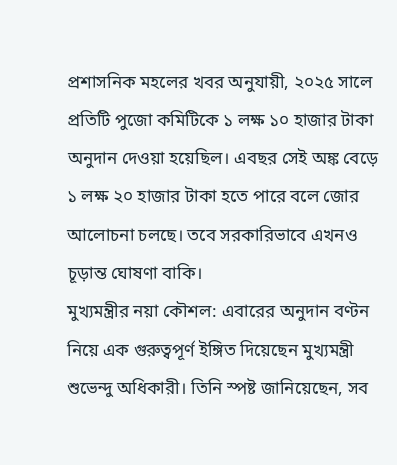প্রশাসনিক মহলের খবর অনুযায়ী, ২০২৫ সালে প্রতিটি পুজো কমিটিকে ১ লক্ষ ১০ হাজার টাকা অনুদান দেওয়া হয়েছিল। এবছর সেই অঙ্ক বেড়ে ১ লক্ষ ২০ হাজার টাকা হতে পারে বলে জোর আলোচনা চলছে। তবে সরকারিভাবে এখনও চূড়ান্ত ঘোষণা বাকি।
মুখ্যমন্ত্রীর নয়া কৌশল: এবারের অনুদান বণ্টন নিয়ে এক গুরুত্বপূর্ণ ইঙ্গিত দিয়েছেন মুখ্যমন্ত্রী শুভেন্দু অধিকারী। তিনি স্পষ্ট জানিয়েছেন, সব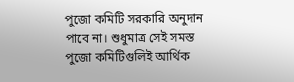পুজো কমিটি সরকারি অনুদান পাবে না। শুধুমাত্র সেই সমস্ত পুজো কমিটিগুলিই আর্থিক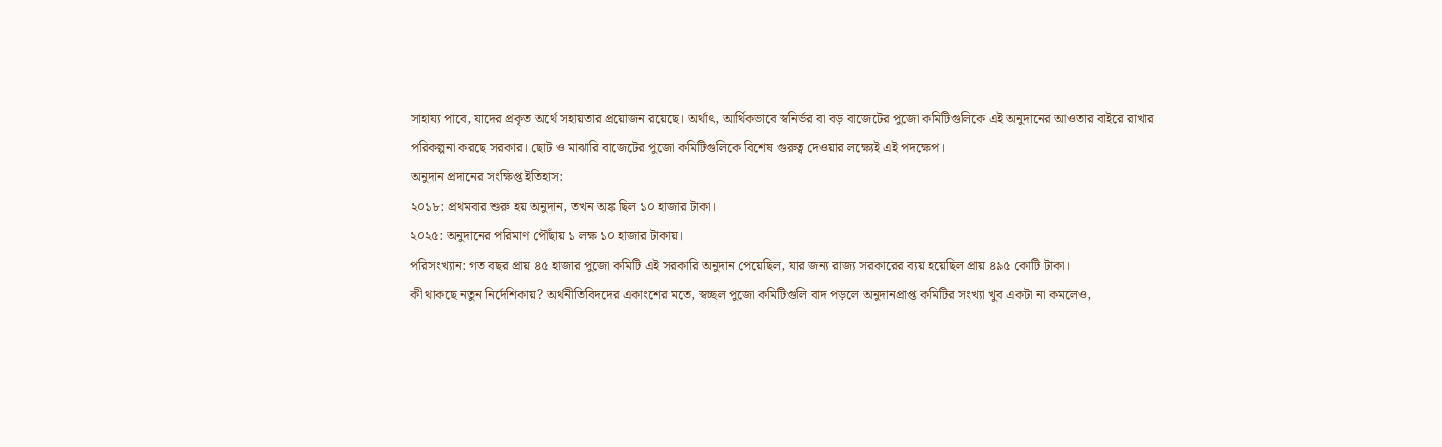সাহায্য পাবে, যাদের প্রকৃত অর্থে সহায়তার প্রয়োজন রয়েছে। অর্থাৎ, আর্থিকভাবে স্বনির্ভর বা বড় বাজেটের পুজো কমিটিগুলিকে এই অনুদানের আওতার বাইরে রাখার পরিকল্পনা করছে সরকার। ছোট ও মাঝারি বাজেটের পুজো কমিটিগুলিকে বিশেষ গুরুত্ব দেওয়ার লক্ষ্যেই এই পদক্ষেপ।
অনুদান প্রদানের সংক্ষিপ্ত ইতিহাস:
২০১৮: প্রথমবার শুরু হয় অনুদান, তখন অঙ্ক ছিল ১০ হাজার টাকা।
২০২৫: অনুদানের পরিমাণ পৌঁছায় ১ লক্ষ ১০ হাজার টাকায়।
পরিসংখ্যান: গত বছর প্রায় ৪৫ হাজার পুজো কমিটি এই সরকারি অনুদান পেয়েছিল, যার জন্য রাজ্য সরকারের ব্যয় হয়েছিল প্রায় ৪৯৫ কোটি টাকা।
কী থাকছে নতুন নির্দেশিকায়? অর্থনীতিবিদদের একাংশের মতে, স্বচ্ছল পুজো কমিটিগুলি বাদ পড়লে অনুদানপ্রাপ্ত কমিটির সংখ্যা খুব একটা না কমলেও,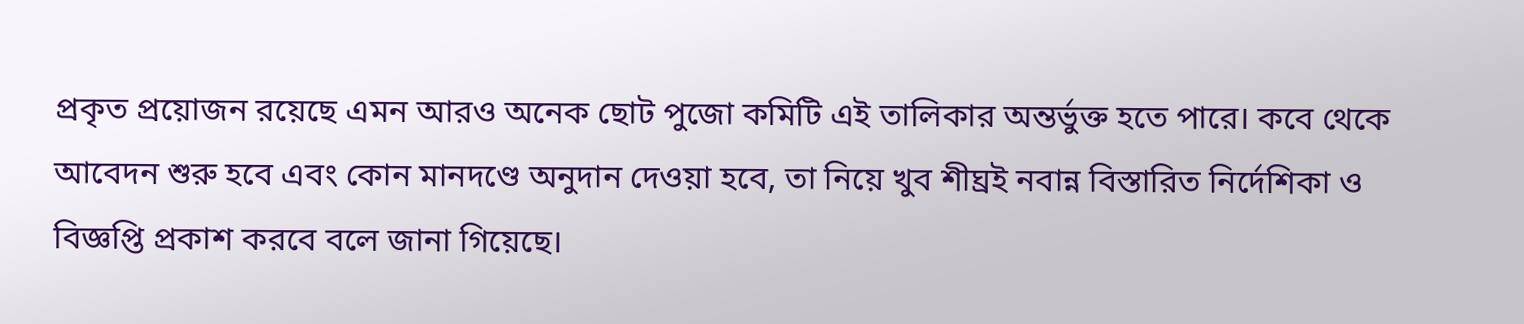প্রকৃত প্রয়োজন রয়েছে এমন আরও অনেক ছোট পুজো কমিটি এই তালিকার অন্তর্ভুক্ত হতে পারে। কবে থেকে আবেদন শুরু হবে এবং কোন মানদণ্ডে অনুদান দেওয়া হবে, তা নিয়ে খুব শীঘ্রই নবান্ন বিস্তারিত নির্দেশিকা ও বিজ্ঞপ্তি প্রকাশ করবে বলে জানা গিয়েছে।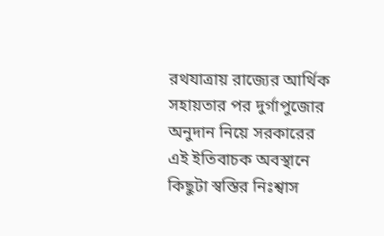রথযাত্রায় রাজ্যের আর্থিক সহায়তার পর দুর্গাপুজোর অনুদান নিয়ে সরকারের এই ইতিবাচক অবস্থানে কিছুটা স্বস্তির নিঃশ্বাস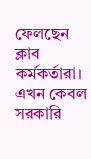ফেলছেন ক্লাব কর্মকর্তারা। এখন কেবল সরকারি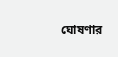ঘোষণার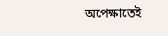অপেক্ষাতেই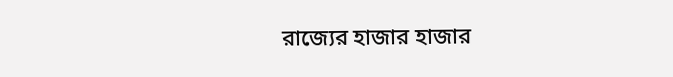রাজ্যের হাজার হাজার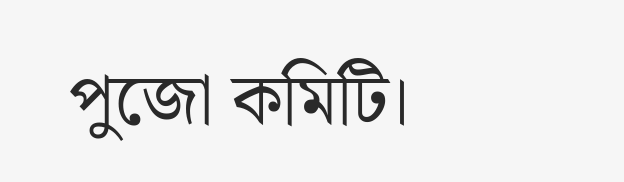পুজো কমিটি।